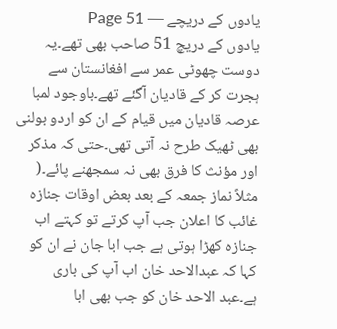یادوں کے دریچے — Page 51
یادوں کے دریچ 51 صاحب بھی تھے۔یہ دوست چھوٹی عمر سے افغانستان سے ہجرت کر کے قادیان آگئے تھے۔باوجود لمبا عرصہ قادیان میں قیام کے ان کو اردو بولنی بھی ٹھیک طرح نہ آتی تھی۔حتی کہ مذکر اور مؤنث کا فرق بھی نہ سمجھنے پائے۔( مثلاً نماز جمعہ کے بعد بعض اوقات جنازہ غائب کا اعلان جب آپ کرتے تو کہتے اب جنازہ کھڑا ہوتی ہے جب ابا جان نے ان کو کہا کہ عبدالاحد خان اب آپ کی باری ہے۔عبد الاحد خان کو جب بھی ابا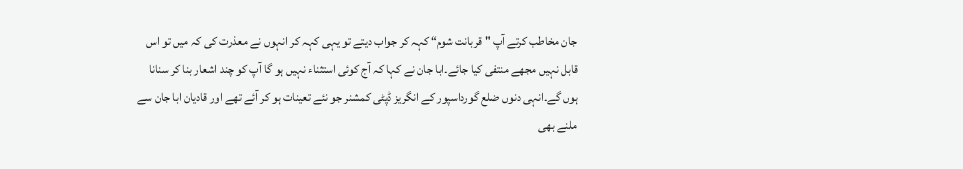جان مخاطب کرتے آپ " قربانت شوم“ کہہ کر جواب دیتے تو یہی کہہ کر انہوں نے معذرت کی کہ میں تو اس قابل نہیں مجھے منتفی کیا جائے۔ابا جان نے کہا کہ آج کوئی استثناء نہیں ہو گا آپ کو چند اشعار بنا کر سنانا ہوں گے۔انہی دنوں ضلع گورداسپور کے انگریز ڈپٹی کمشنر جو نئے تعینات ہو کر آئے تھے اور قادیان ابا جان سے ملنے بھی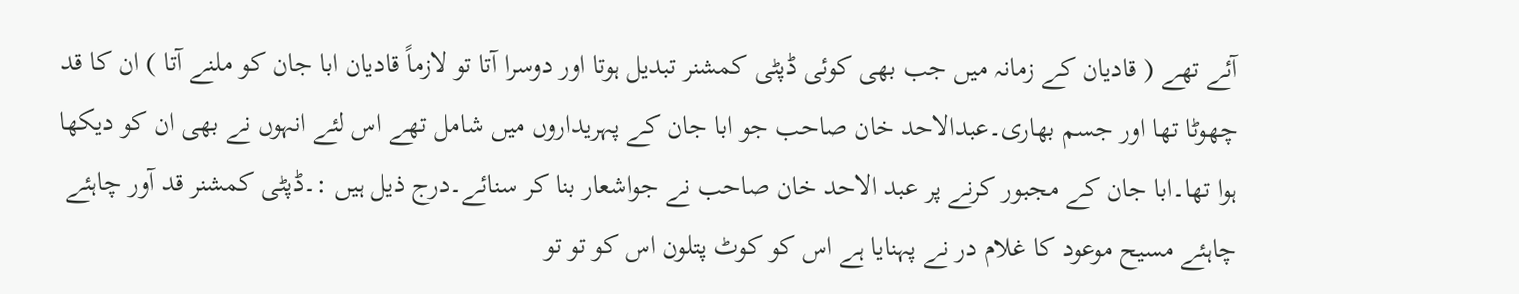آئے تھے ( قادیان کے زمانہ میں جب بھی کوئی ڈپٹی کمشنر تبدیل ہوتا اور دوسرا آتا تو لازماً قادیان ابا جان کو ملنے آتا ) ان کا قد چھوٹا تھا اور جسم بھاری۔عبدالاحد خان صاحب جو ابا جان کے پہریداروں میں شامل تھے اس لئے انہوں نے بھی ان کو دیکھا ہوا تھا۔ابا جان کے مجبور کرنے پر عبد الاحد خان صاحب نے جواشعار بنا کر سنائے۔درج ذیل ہیں :۔ڈپٹی کمشنر قد آور چاہئے چاہئے مسیح موعود کا غلام در نے پہنایا ہے اس کو کوٹ پتلون اس کو تو تو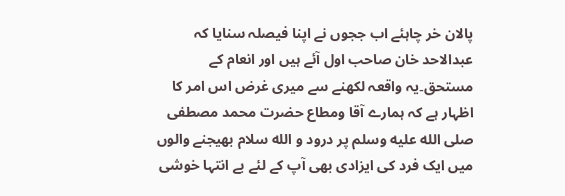پالان خر چاہئے اب ججوں نے اپنا فیصلہ سنایا کہ عبدالاحد خان صاحب اول آئے ہیں اور انعام کے مستحق۔یہ واقعہ لکھنے سے میری غرض اس امر کا اظہار ہے کہ ہمارے آقا ومطاع حضرت محمد مصطفی صلى الله عليه وسلم پر درود و الله سلام بھیجنے والوں میں ایک فرد کی ایزادی بھی آپ کے لئے بے انتہا خوشی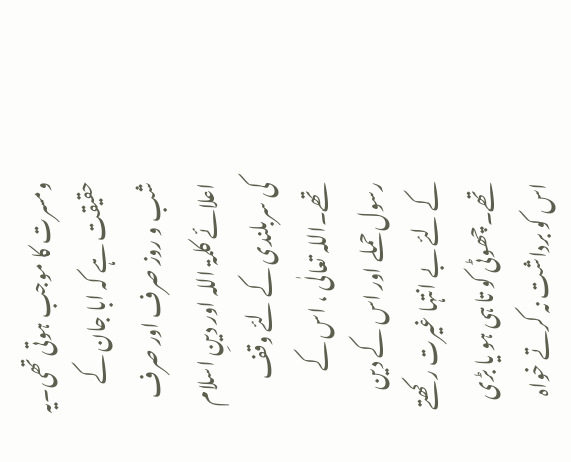ومسرت کا موجب ہوتی تھی۔یہ حقیقت ہے کہ ابا جان کے شب و روز صرف اور صرف اعلائے کلمۃ اللہ اور دینِ اسلام کی سربلندی کے لئے وقف تھے۔اللہ تعالٰی ، اس کے رسول حملے اور اس کے دین کے لئے بے انتہا غیرت رکھتے تھے۔چھوٹی کو تا ہی ہو یا بڑی اس کو برداشت نہ کرتے خواہ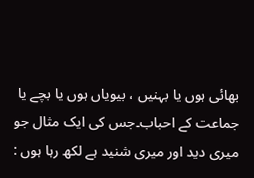بھائی ہوں یا بہنیں ، بیویاں ہوں یا بچے یا جماعت کے احباب۔جس کی ایک مثال جو میری دید اور میری شنید ہے لکھ رہا ہوں :